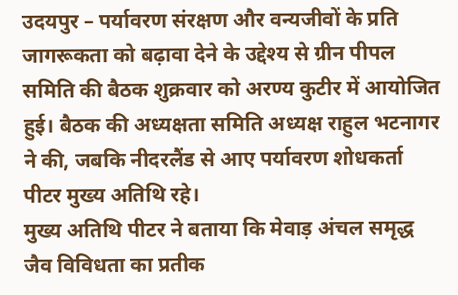उदयपुर – पर्यावरण संरक्षण और वन्यजीवों के प्रति जागरूकता को बढ़ावा देने के उद्देश्य से ग्रीन पीपल समिति की बैठक शुक्रवार को अरण्य कुटीर में आयोजित हुई। बैठक की अध्यक्षता समिति अध्यक्ष राहुल भटनागर ने की, जबकि नीदरलैंड से आए पर्यावरण शोधकर्ता पीटर मुख्य अतिथि रहे।
मुख्य अतिथि पीटर ने बताया कि मेवाड़ अंचल समृद्ध जैव विविधता का प्रतीक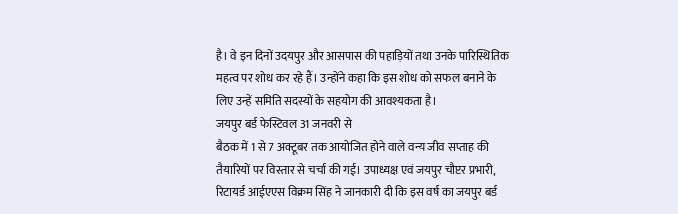है। वे इन दिनों उदयपुर और आसपास की पहाड़ियों तथा उनके पारिस्थितिक महत्व पर शोध कर रहे हैं। उन्होंने कहा कि इस शोध को सफल बनाने के लिए उन्हें समिति सदस्यों के सहयोग की आवश्यकता है।
जयपुर बर्ड फेस्टिवल 31 जनवरी से
बैठक में 1 से 7 अक्टूबर तक आयोजित होने वाले वन्य जीव सप्ताह की तैयारियों पर विस्तार से चर्चा की गई। उपाध्यक्ष एवं जयपुर चौप्टर प्रभारी, रिटायर्ड आईएएस विक्रम सिंह ने जानकारी दी कि इस वर्ष का जयपुर बर्ड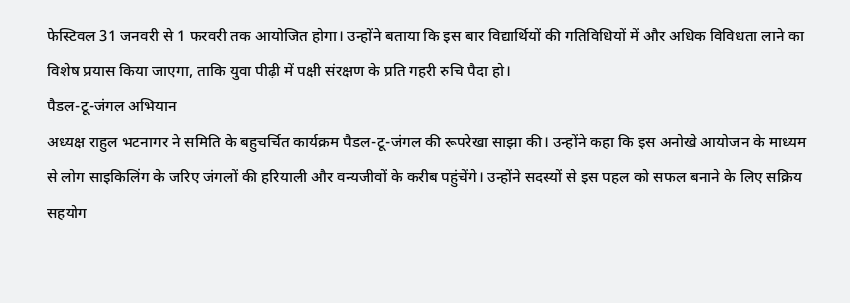फेस्टिवल 31 जनवरी से 1 फरवरी तक आयोजित होगा। उन्होंने बताया कि इस बार विद्यार्थियों की गतिविधियों में और अधिक विविधता लाने का विशेष प्रयास किया जाएगा, ताकि युवा पीढ़ी में पक्षी संरक्षण के प्रति गहरी रुचि पैदा हो।
पैडल-टू-जंगल अभियान
अध्यक्ष राहुल भटनागर ने समिति के बहुचर्चित कार्यक्रम पैडल-टू-जंगल की रूपरेखा साझा की। उन्होंने कहा कि इस अनोखे आयोजन के माध्यम से लोग साइकिलिंग के जरिए जंगलों की हरियाली और वन्यजीवों के करीब पहुंचेंगे। उन्होंने सदस्यों से इस पहल को सफल बनाने के लिए सक्रिय सहयोग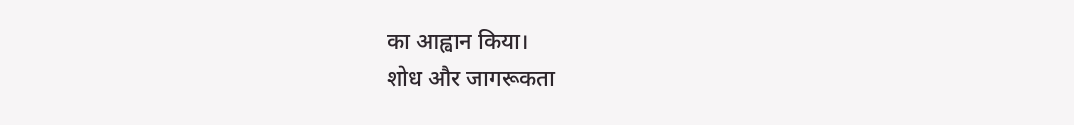का आह्वान किया।
शोध और जागरूकता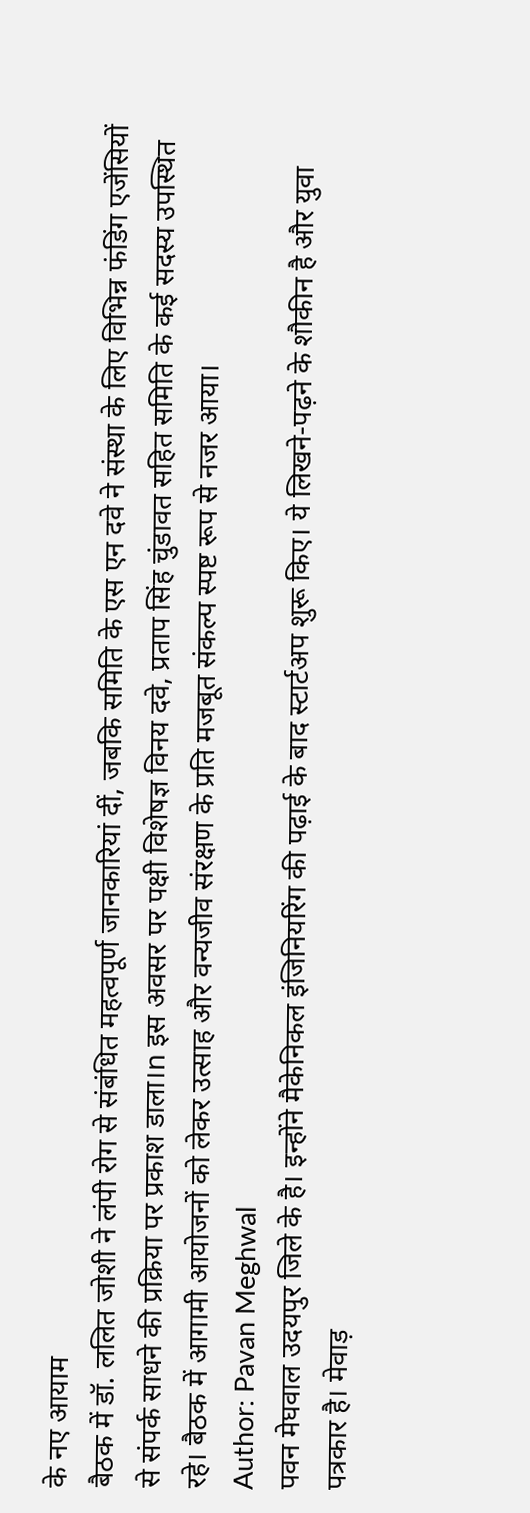के नए आयाम
बैठक में डॉ. ललित जोशी ने लंपी रोग से संबंधित महत्वपूर्ण जानकारियां दीं, जबकि समिति के एस एन दवे ने संस्था के लिए विभिन्न फंडिंग एजेंसियों से संपर्क साधने की प्रक्रिया पर प्रकाश डाला।n इस अवसर पर पक्षी विशेषज्ञ विनय दवे, प्रताप सिंह चुंडावत सहित समिति के कई सदस्य उपस्थित रहे। बैठक में आगामी आयोजनों को लेकर उत्साह और वन्यजीव संरक्षण के प्रति मजबूत संकल्प स्पष्ट रूप से नजर आया।
Author: Pavan Meghwal
पवन मेघवाल उदयपुर जिले के है। इन्होंने मैकेनिकल इंजिनियरिंग की पढ़ाई के बाद स्टार्टअप शुरू किए। ये लिखने-पढ़ने के शौकीन है और युवा पत्रकार है। मेवाड़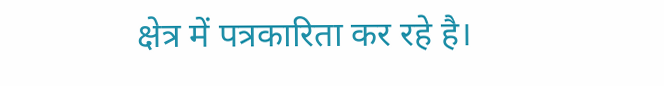क्षेत्र में पत्रकारिता कर रहे है।